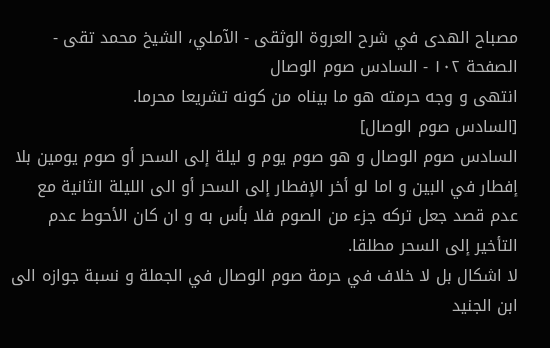مصباح الهدى في شرح العروة الوثقى - الآملي، الشيخ محمد تقى - الصفحة ١٠٢ - السادس صوم الوصال
انتهى و وجه حرمته هو ما بيناه من كونه تشريعا محرما.
[السادس صوم الوصال]
السادس صوم الوصال و هو صوم يوم و ليلة إلى السحر أو صوم يومين بلا إفطار في البين و اما لو أخر الإفطار إلى السحر أو الى الليلة الثانية مع عدم قصد جعل تركه جزء من الصوم فلا بأس به و ان كان الأحوط عدم التأخير إلى السحر مطلقا.
لا اشكال بل لا خلاف في حرمة صوم الوصال في الجملة و نسبة جوازه الى ابن الجنيد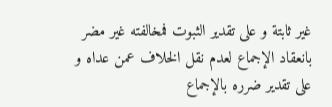غير ثابتة و على تقدير الثبوت فمخالفته غير مضر بانعقاد الإجماع لعدم نقل الخلاف عمن عداه و على تقدير ضرره بالإجماع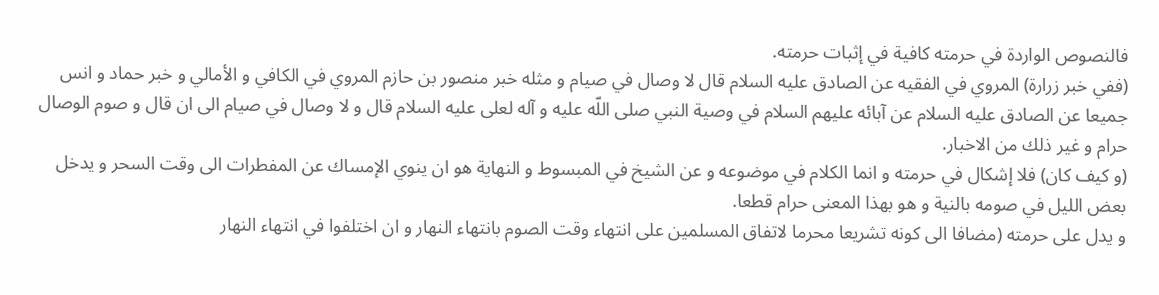فالنصوص الواردة في حرمته كافية في إثبات حرمته.
(ففي خبر زرارة) المروي في الفقيه عن الصادق عليه السلام قال لا وصال في صيام و مثله خبر منصور بن حازم المروي في الكافي و الأمالي و خبر حماد و انس جميعا عن الصادق عليه السلام عن آبائه عليهم السلام في وصية النبي صلى اللّه عليه و آله لعلى عليه السلام قال و لا وصال في صيام الى ان قال و صوم الوصال حرام و غير ذلك من الاخبار.
(و كيف كان) فلا إشكال في حرمته و انما الكلام في موضوعه و عن الشيخ في المبسوط و النهاية هو ان ينوي الإمساك عن المفطرات الى وقت السحر و يدخل بعض الليل في صومه بالنية و هو بهذا المعنى حرام قطعا.
و يدل على حرمته (مضافا الى كونه تشريعا محرما لاتفاق المسلمين على انتهاء وقت الصوم بانتهاء النهار و ان اختلفوا في انتهاء النهار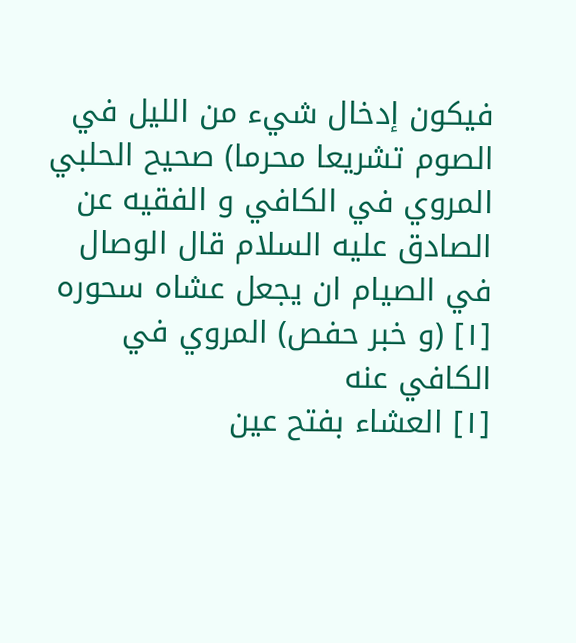فيكون إدخال شيء من الليل في الصوم تشريعا محرما) صحيح الحلبي المروي في الكافي و الفقيه عن الصادق عليه السلام قال الوصال في الصيام ان يجعل عشاه سحوره [١] (و خبر حفص) المروي في الكافي عنه
[١] العشاء بفتح عين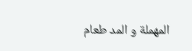المهملة و المد طعام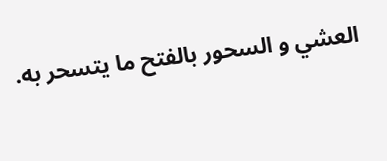العشي و السحور بالفتح ما يتسحر به.